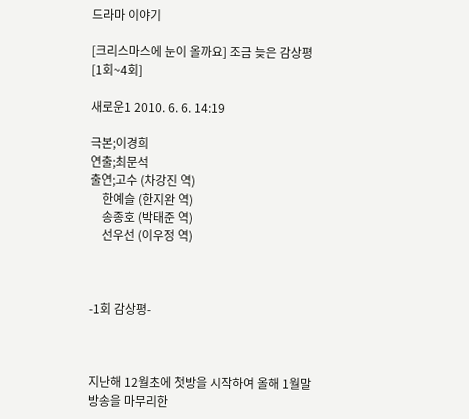드라마 이야기

[크리스마스에 눈이 올까요] 조금 늦은 감상평 [1회~4회]

새로운1 2010. 6. 6. 14:19

극본;이경희
연출;최문석
출연;고수 (차강진 역)
    한예슬 (한지완 역)
    송종호 (박태준 역)
    선우선 (이우정 역)



-1회 감상평-



지난해 12월초에 첫방을 시작하여 올해 1월말 방송을 마무리한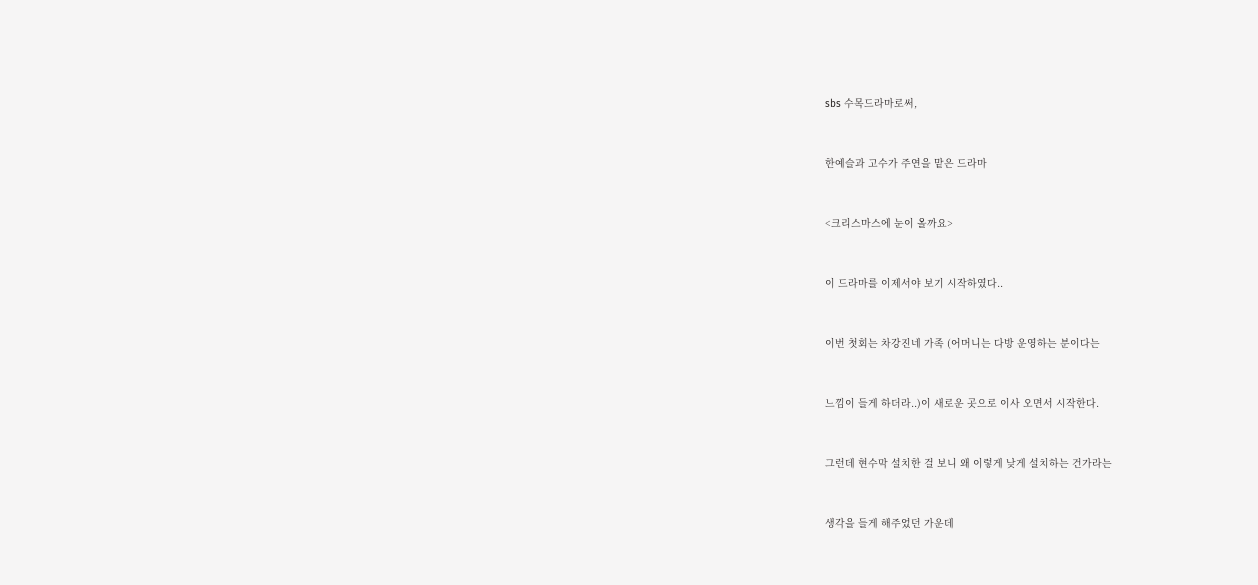sbs 수목드라마로써,



한예슬과 고수가 주연을 맡은 드라마



<크리스마스에 눈이 올까요>



이 드라마를 이제서야 보기 시작하였다..



이번 첫회는 차강진네 가족 (어머니는 다방 운영하는 분이다는



느낌이 들게 하더라..)이 새로운 곳으로 이사 오면서 시작한다.



그런데 현수막 설치한 걸 보니 왜 이렇게 낮게 설치하는 건가라는



생각을 들게 해주었던 가운데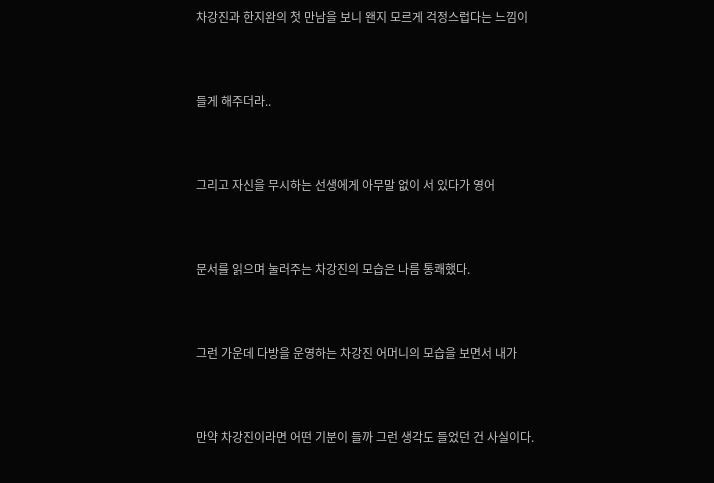차강진과 한지완의 첫 만남을 보니 왠지 모르게 걱정스럽다는 느낌이



들게 해주더라..



그리고 자신을 무시하는 선생에게 아무말 없이 서 있다가 영어



문서를 읽으며 눌러주는 차강진의 모습은 나름 통쾌했다.



그런 가운데 다방을 운영하는 차강진 어머니의 모습을 보면서 내가



만약 차강진이라면 어떤 기분이 들까 그런 생각도 들었던 건 사실이다.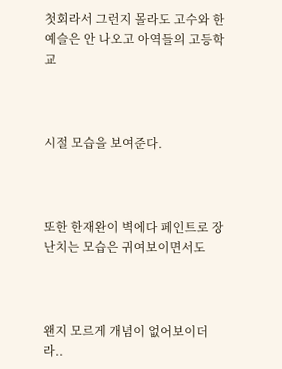첫회라서 그런지 몰라도 고수와 한예슬은 안 나오고 아역들의 고등학교



시절 모습을 보여준다.



또한 한재완이 벽에다 페인트로 장난치는 모습은 귀여보이면서도



왠지 모르게 개념이 없어보이더라..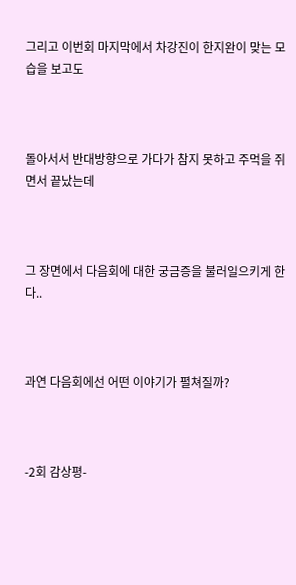그리고 이번회 마지막에서 차강진이 한지완이 맞는 모습을 보고도



돌아서서 반대방향으로 가다가 참지 못하고 주먹을 쥐면서 끝났는데



그 장면에서 다음회에 대한 궁금증을 불러일으키게 한다..



과연 다음회에선 어떤 이야기가 펼쳐질까?



-2회 감상평-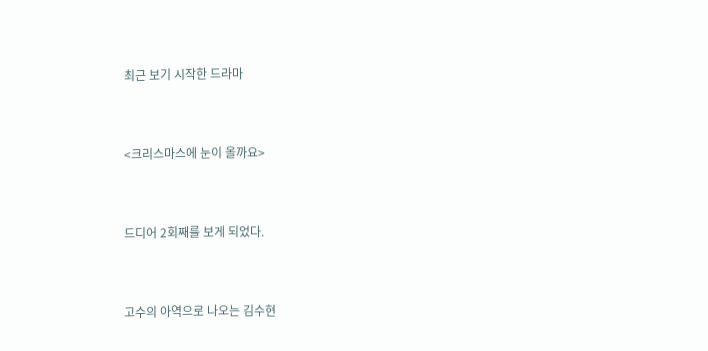최근 보기 시작한 드라마



<크리스마스에 눈이 올까요>



드디어 2회째를 보게 되었다.



고수의 아역으로 나오는 김수현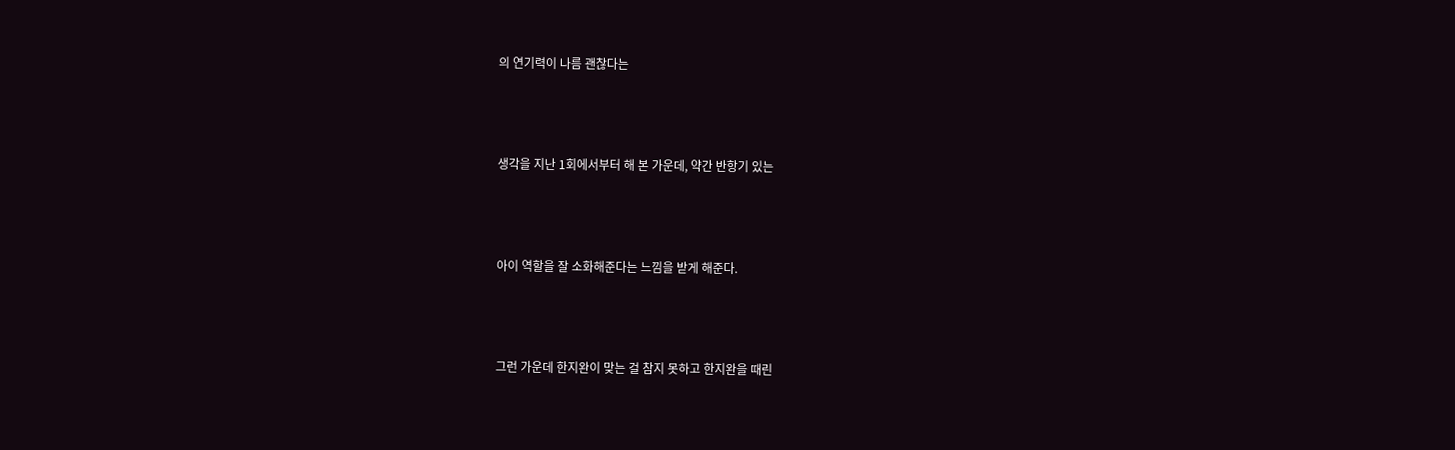의 연기력이 나름 괜찮다는



생각을 지난 1회에서부터 해 본 가운데, 약간 반항기 있는



아이 역할을 잘 소화해준다는 느낌을 받게 해준다.



그런 가운데 한지완이 맞는 걸 참지 못하고 한지완을 때린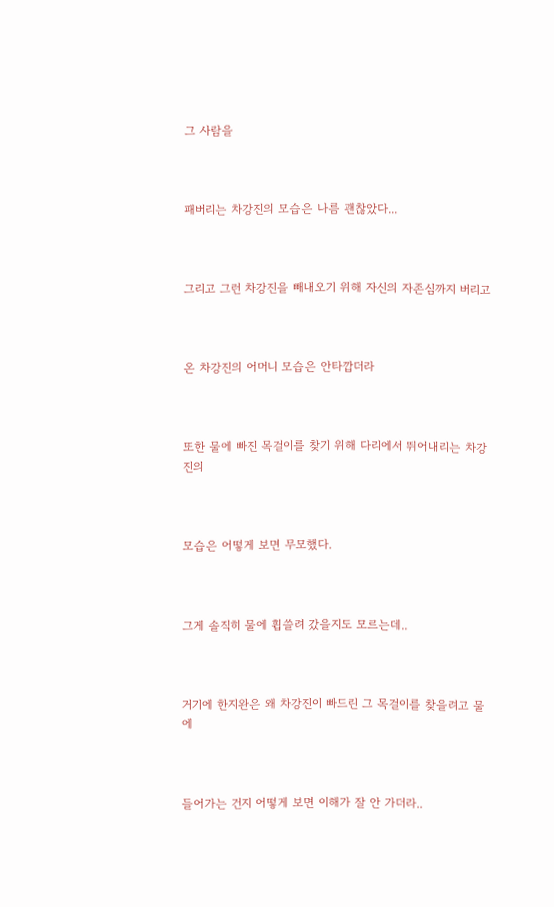그 사람을



패버리는 차강진의 모습은 나름 괜찮았다...



그리고 그런 차강진을 빼내오기 위해 자신의 자존심까지 버리고



온 차강진의 어머니 모습은 안타깝더라



또한 물에 빠진 목걸이를 찾기 위해 다리에서 뛰어내리는 차강진의



모습은 어떻게 보면 무모했다.



그게 솔직히 물에 휩쓸려 갔을지도 모르는데..



거기에 한지완은 왜 차강진이 빠드린 그 목걸이를 찾을려고 물에



들어가는 건지 어떻게 보면 이해가 잘 안 가더라..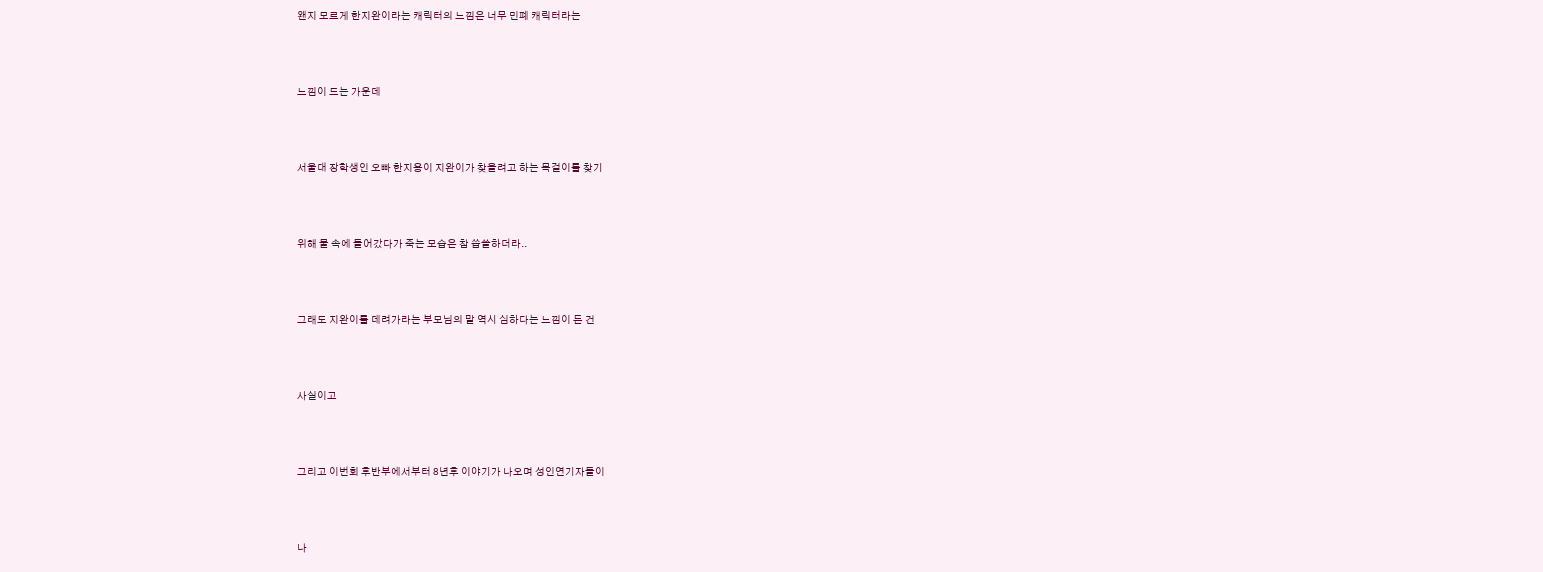왠지 모르게 한지완이라는 캐릭터의 느낌은 너무 민폐 캐릭터라는



느낌이 드는 가운데



서울대 장학생인 오빠 한지용이 지완이가 찾을려고 하는 목걸이를 찾기



위해 물 속에 들어갔다가 죽는 모습은 참 씁쓸하더라..



그래도 지완이를 데려가라는 부모님의 말 역시 심하다는 느낌이 든 건



사실이고



그리고 이번회 후반부에서부터 8년후 이야기가 나오며 성인연기자들이



나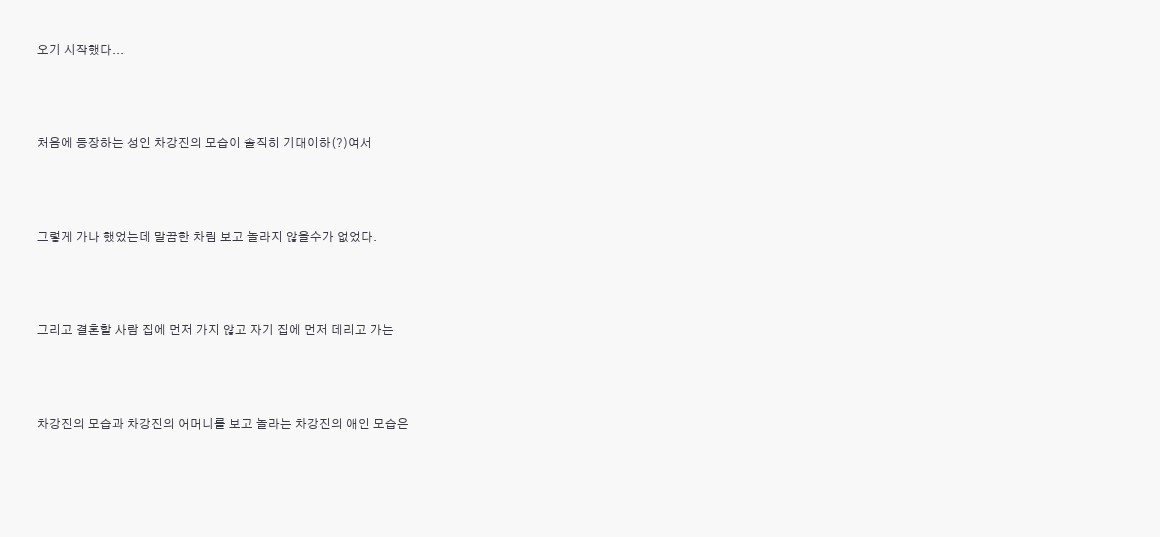오기 시작했다...



처음에 등장하는 성인 차강진의 모습이 솔직히 기대이하(?)여서



그렇게 가나 했었는데 말끔한 차림 보고 놀라지 않을수가 없었다.



그리고 결혼할 사람 집에 먼저 가지 않고 자기 집에 먼저 데리고 가는



차강진의 모습과 차강진의 어머니를 보고 놀라는 차강진의 애인 모습은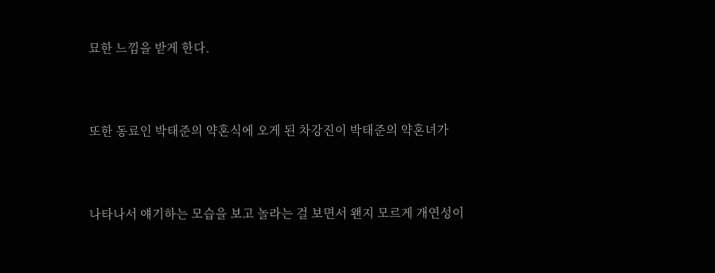묘한 느낌을 받게 한다.



또한 동료인 박태준의 약혼식에 오게 된 차강진이 박태준의 약혼녀가



나타나서 얘기하는 모습을 보고 놀라는 걸 보면서 왠지 모르게 개연성이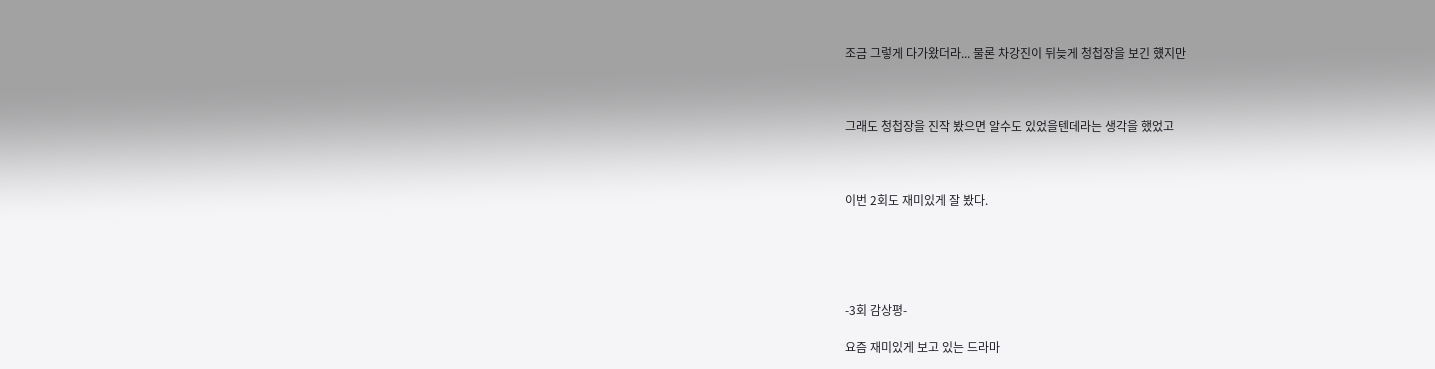조금 그렇게 다가왔더라... 물론 차강진이 뒤늦게 청첩장을 보긴 헀지만



그래도 청첩장을 진작 봤으면 알수도 있었을텐데라는 생각을 했었고



이번 2회도 재미있게 잘 봤다.





-3회 감상평-

요즘 재미있게 보고 있는 드라마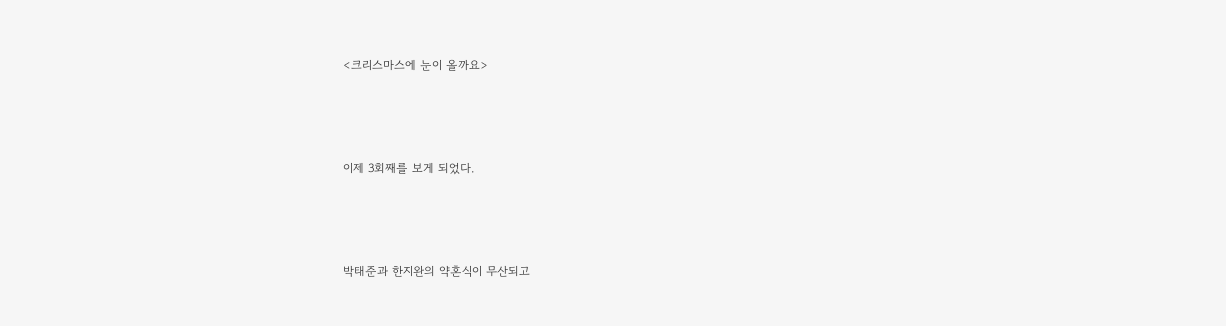<크리스마스에 눈이 올까요>



이제 3회째를 보게 되었다.



박태준과 한지완의 약혼식이 무산되고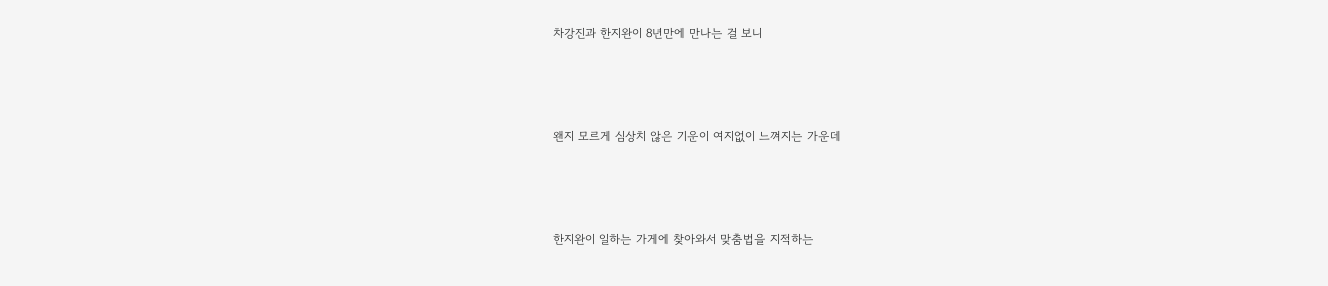차강진과 한지완이 8년만에 만나는 걸 보니



왠지 모르게 심상치 않은 기운이 여지없이 느껴지는 가운데



한지완이 일하는 가게에 찾아와서 맞춤법을 지적하는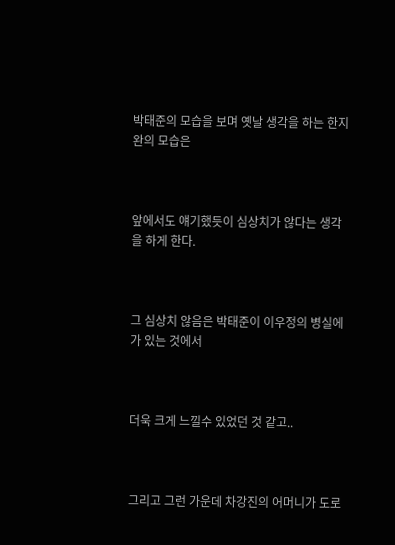박태준의 모습을 보며 옛날 생각을 하는 한지완의 모습은



앞에서도 얘기했듯이 심상치가 않다는 생각을 하게 한다.



그 심상치 않음은 박태준이 이우정의 병실에 가 있는 것에서



더욱 크게 느낄수 있었던 것 같고..



그리고 그런 가운데 차강진의 어머니가 도로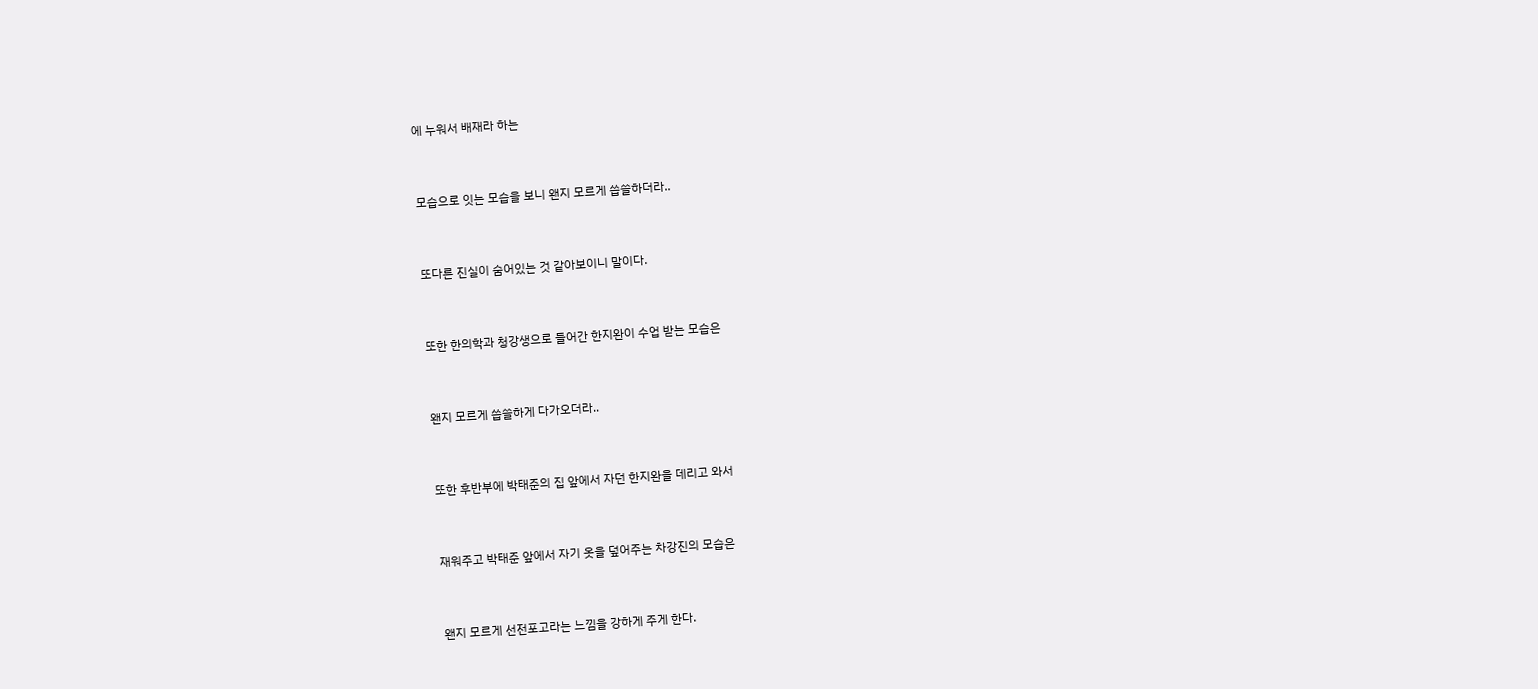에 누워서 배재라 하는



모습으로 잇는 모습을 보니 왠지 모르게 씁쓸하더라..



또다른 진실이 숨어있는 것 같아보이니 말이다.



또한 한의학과 청강생으로 들어간 한지완이 수업 받는 모습은



왠지 모르게 씁쓸하게 다가오더라..



또한 후반부에 박태준의 집 앞에서 자던 한지완을 데리고 와서



재워주고 박태준 앞에서 자기 옷을 덮어주는 차강진의 모습은



왠지 모르게 선전포고라는 느낌을 강하게 주게 한다.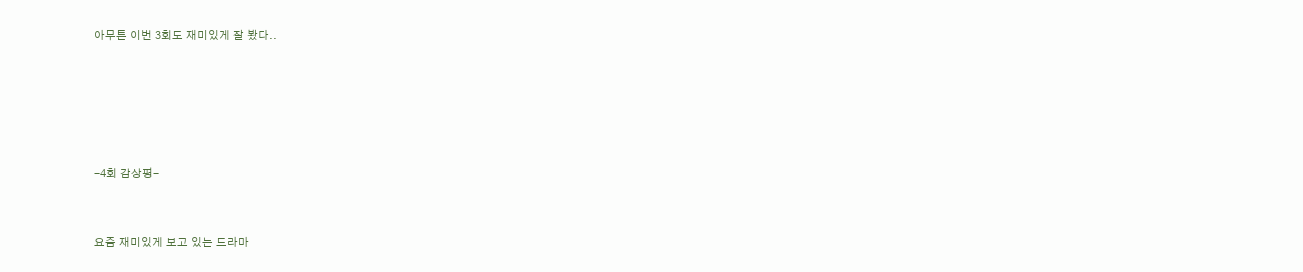아무튼 이번 3회도 재미있게 잘 봤다..







-4회 감상평-



요즘 재미있게 보고 있는 드라마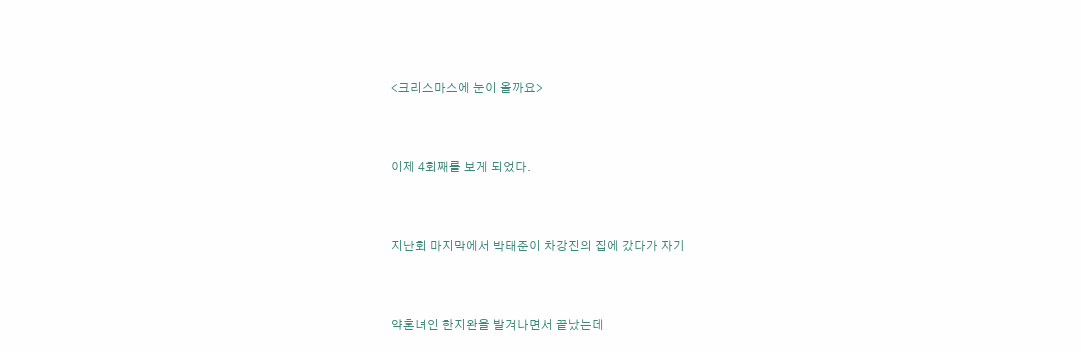<크리스마스에 눈이 올까요>



이제 4회째를 보게 되었다.



지난회 마지막에서 박태준이 차강진의 집에 갔다가 자기



약혼녀인 한지완을 발겨나면서 끝났는데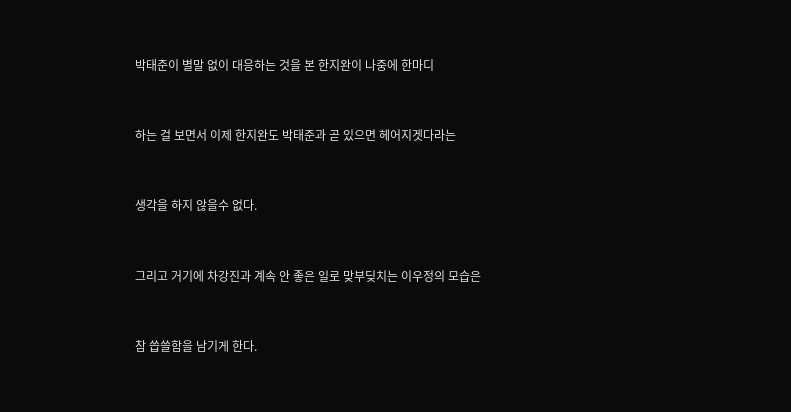박태준이 별말 없이 대응하는 것을 본 한지완이 나중에 한마디



하는 걸 보면서 이제 한지완도 박태준과 곧 있으면 헤어지겟다라는



생각을 하지 않을수 없다.



그리고 거기에 차강진과 계속 안 좋은 일로 맞부딪치는 이우정의 모습은



참 씁쓸함을 남기게 한다.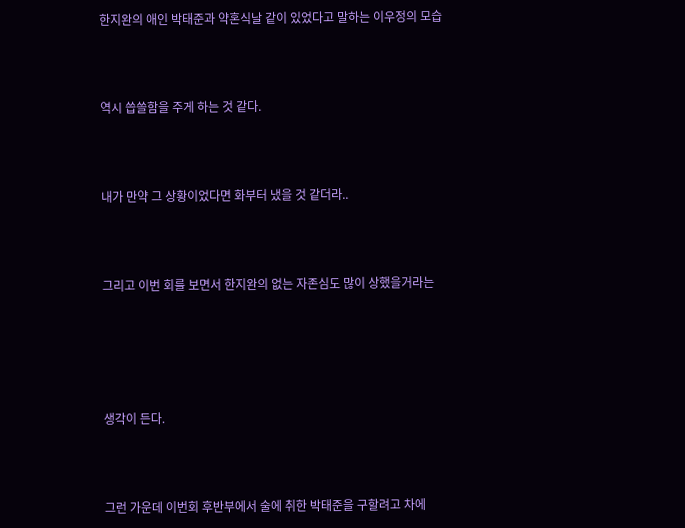한지완의 애인 박태준과 약혼식날 같이 있었다고 말하는 이우정의 모습



역시 씁쓸함을 주게 하는 것 같다.



내가 만약 그 상황이었다면 화부터 냈을 것 같더라..



그리고 이번 회를 보면서 한지완의 없는 자존심도 많이 상했을거라는





생각이 든다.



그런 가운데 이번회 후반부에서 술에 취한 박태준을 구할려고 차에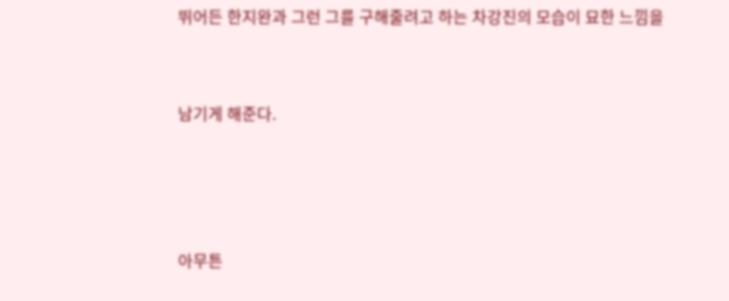뛰어든 한지완과 그런 그를 구해줄려고 하는 차강진의 모습이 묘한 느낌을



남기게 해준다.





아무튼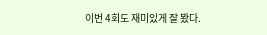이번 4회도 재미있게 잘 봤다.